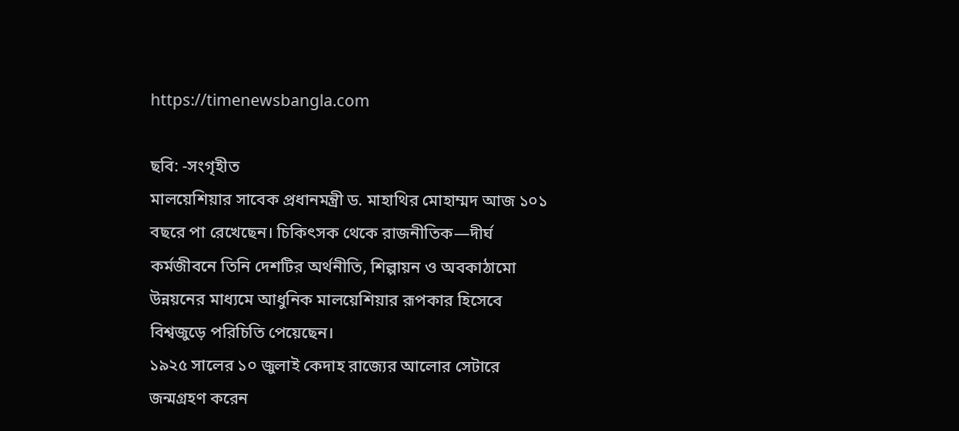https://timenewsbangla.com

ছবি: -সংগৃহীত
মালয়েশিয়ার সাবেক প্রধানমন্ত্রী ড. মাহাথির মোহাম্মদ আজ ১০১ বছরে পা রেখেছেন। চিকিৎসক থেকে রাজনীতিক—দীর্ঘ কর্মজীবনে তিনি দেশটির অর্থনীতি, শিল্পায়ন ও অবকাঠামো উন্নয়নের মাধ্যমে আধুনিক মালয়েশিয়ার রূপকার হিসেবে বিশ্বজুড়ে পরিচিতি পেয়েছেন।
১৯২৫ সালের ১০ জুলাই কেদাহ রাজ্যের আলোর সেটারে জন্মগ্রহণ করেন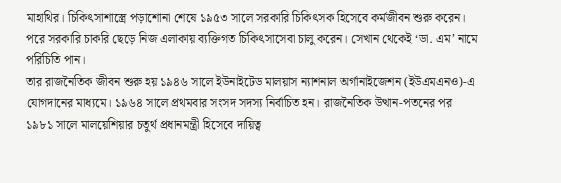মাহাথির। চিকিৎসাশাস্ত্রে পড়াশোনা শেষে ১৯৫৩ সালে সরকারি চিকিৎসক হিসেবে কর্মজীবন শুরু করেন। পরে সরকারি চাকরি ছেড়ে নিজ এলাকায় ব্যক্তিগত চিকিৎসাসেবা চালু করেন। সেখান থেকেই ‘ডা. এম’ নামে পরিচিতি পান।
তার রাজনৈতিক জীবন শুরু হয় ১৯৪৬ সালে ইউনাইটেড মালয়াস ন্যাশনাল অর্গানাইজেশন (ইউএমএনও)-এ যোগদানের মাধ্যমে। ১৯৬৪ সালে প্রথমবার সংসদ সদস্য নির্বাচিত হন। রাজনৈতিক উত্থান-পতনের পর ১৯৮১ সালে মালয়েশিয়ার চতুর্থ প্রধানমন্ত্রী হিসেবে দায়িত্ব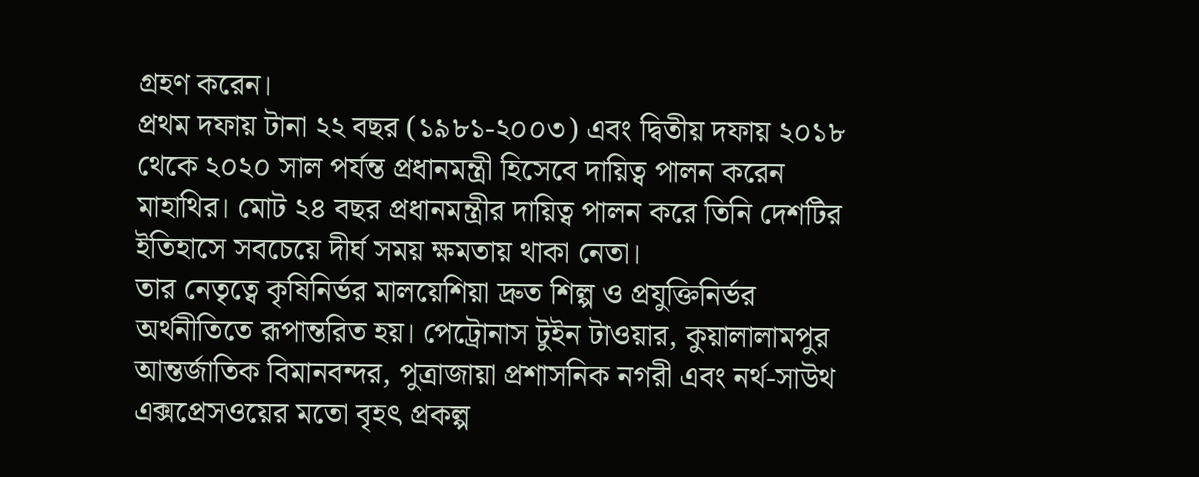গ্রহণ করেন।
প্রথম দফায় টানা ২২ বছর (১৯৮১-২০০৩) এবং দ্বিতীয় দফায় ২০১৮ থেকে ২০২০ সাল পর্যন্ত প্রধানমন্ত্রী হিসেবে দায়িত্ব পালন করেন মাহাথির। মোট ২৪ বছর প্রধানমন্ত্রীর দায়িত্ব পালন করে তিনি দেশটির ইতিহাসে সবচেয়ে দীর্ঘ সময় ক্ষমতায় থাকা নেতা।
তার নেতৃত্বে কৃষিনির্ভর মালয়েশিয়া দ্রুত শিল্প ও প্রযুক্তিনির্ভর অর্থনীতিতে রূপান্তরিত হয়। পেট্রোনাস টুইন টাওয়ার, কুয়ালালামপুর আন্তর্জাতিক বিমানবন্দর, পুত্রাজায়া প্রশাসনিক নগরী এবং নর্থ-সাউথ এক্সপ্রেসওয়ের মতো বৃহৎ প্রকল্প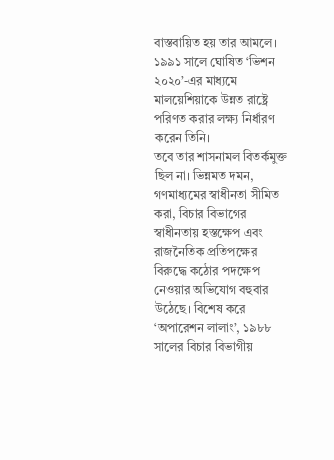বাস্তবায়িত হয় তার আমলে। ১৯৯১ সালে ঘোষিত ‘ভিশন ২০২০’-এর মাধ্যমে মালয়েশিয়াকে উন্নত রাষ্ট্রে পরিণত করার লক্ষ্য নির্ধারণ করেন তিনি।
তবে তার শাসনামল বিতর্কমুক্ত ছিল না। ভিন্নমত দমন, গণমাধ্যমের স্বাধীনতা সীমিত করা, বিচার বিভাগের স্বাধীনতায় হস্তক্ষেপ এবং রাজনৈতিক প্রতিপক্ষের বিরুদ্ধে কঠোর পদক্ষেপ নেওয়ার অভিযোগ বহুবার উঠেছে। বিশেষ করে ‘অপারেশন লালাং’, ১৯৮৮ সালের বিচার বিভাগীয়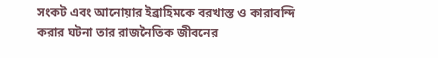সংকট এবং আনোয়ার ইব্রাহিমকে বরখাস্ত ও কারাবন্দি করার ঘটনা তার রাজনৈতিক জীবনের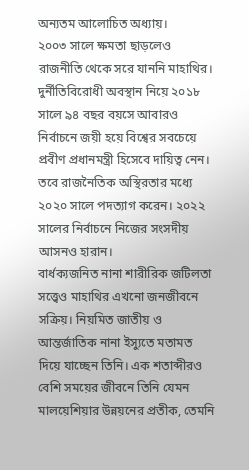অন্যতম আলোচিত অধ্যায়।
২০০৩ সালে ক্ষমতা ছাড়লেও রাজনীতি থেকে সরে যাননি মাহাথির। দুর্নীতিবিরোধী অবস্থান নিয়ে ২০১৮ সালে ৯৪ বছর বয়সে আবারও নির্বাচনে জয়ী হয়ে বিশ্বের সবচেয়ে প্রবীণ প্রধানমন্ত্রী হিসেবে দায়িত্ব নেন। তবে রাজনৈতিক অস্থিরতার মধ্যে ২০২০ সালে পদত্যাগ করেন। ২০২২ সালের নির্বাচনে নিজের সংসদীয় আসনও হারান।
বার্ধক্যজনিত নানা শারীরিক জটিলতা সত্ত্বেও মাহাথির এখনো জনজীবনে সক্রিয়। নিয়মিত জাতীয় ও আন্তর্জাতিক নানা ইস্যুতে মতামত দিয়ে যাচ্ছেন তিনি। এক শতাব্দীরও বেশি সময়ের জীবনে তিনি যেমন মালয়েশিয়ার উন্নয়নের প্রতীক, তেমনি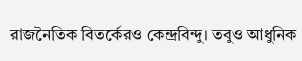রাজনৈতিক বিতর্কেরও কেন্দ্রবিন্দু। তবুও আধুনিক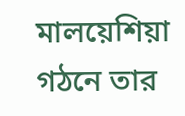মালয়েশিয়া গঠনে তার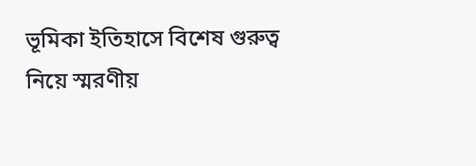ভূমিকা ইতিহাসে বিশেষ গুরুত্ব নিয়ে স্মরণীয়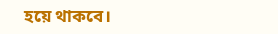হয়ে থাকবে।